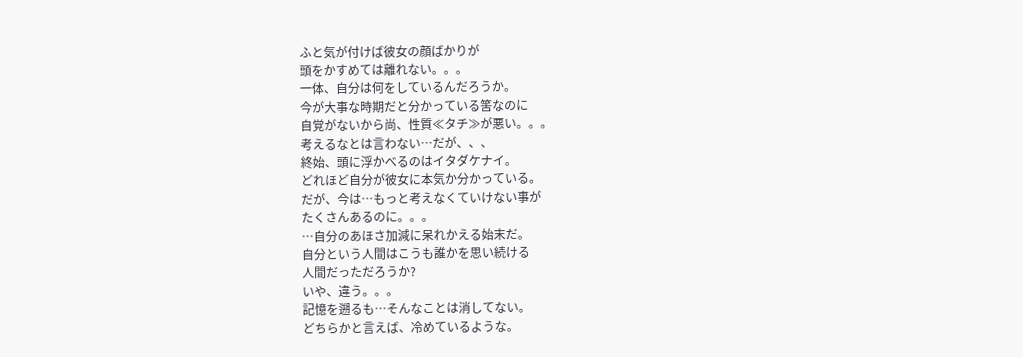ふと気が付けば彼女の顔ばかりが
頭をかすめては離れない。。。
一体、自分は何をしているんだろうか。
今が大事な時期だと分かっている筈なのに
自覚がないから尚、性質≪タチ≫が悪い。。。
考えるなとは言わない…だが、、、
終始、頭に浮かべるのはイタダケナイ。
どれほど自分が彼女に本気か分かっている。
だが、今は…もっと考えなくていけない事が
たくさんあるのに。。。
…自分のあほさ加減に呆れかえる始末だ。
自分という人間はこうも誰かを思い続ける
人間だっただろうか?
いや、違う。。。
記憶を遡るも…そんなことは消してない。
どちらかと言えば、冷めているような。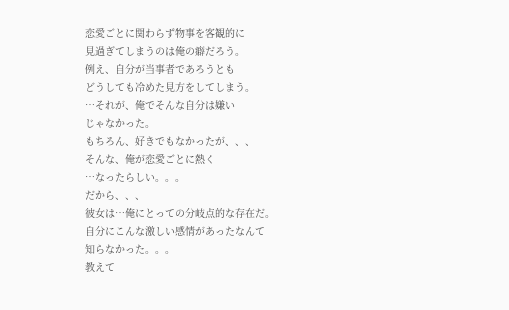恋愛ごとに関わらず物事を客観的に
見過ぎてしまうのは俺の癖だろう。
例え、自分が当事者であろうとも
どうしても冷めた見方をしてしまう。
…それが、俺でそんな自分は嫌い
じゃなかった。
もちろん、好きでもなかったが、、、
そんな、俺が恋愛ごとに熱く
…なったらしい。。。
だから、、、
彼女は…俺にとっての分岐点的な存在だ。
自分にこんな激しい感情があったなんて
知らなかった。。。
教えて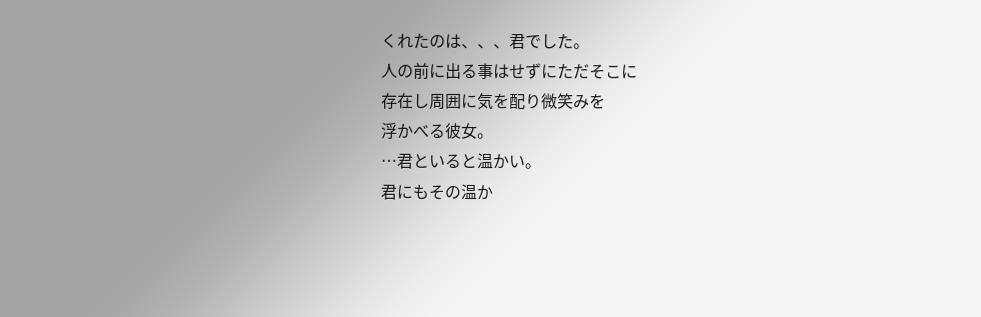くれたのは、、、君でした。
人の前に出る事はせずにただそこに
存在し周囲に気を配り微笑みを
浮かべる彼女。
…君といると温かい。
君にもその温か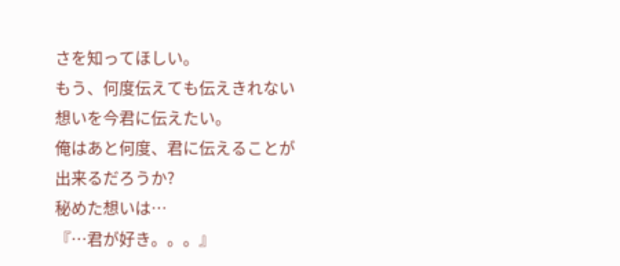さを知ってほしい。
もう、何度伝えても伝えきれない
想いを今君に伝えたい。
俺はあと何度、君に伝えることが
出来るだろうか?
秘めた想いは…
『…君が好き。。。』